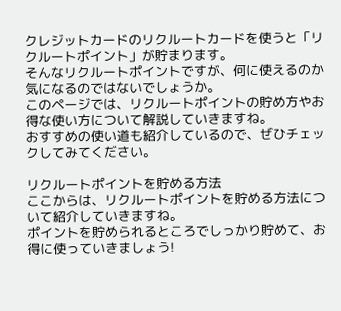クレジットカードのリクルートカードを使うと「リクルートポイント」が貯まります。
そんなリクルートポイントですが、何に使えるのか気になるのではないでしょうか。
このページでは、リクルートポイントの貯め方やお得な使い方について解説していきますね。
おすすめの使い道も紹介しているので、ぜひチェックしてみてください。

リクルートポイントを貯める方法
ここからは、リクルートポイントを貯める方法について紹介していきますね。
ポイントを貯められるところでしっかり貯めて、お得に使っていきましょう!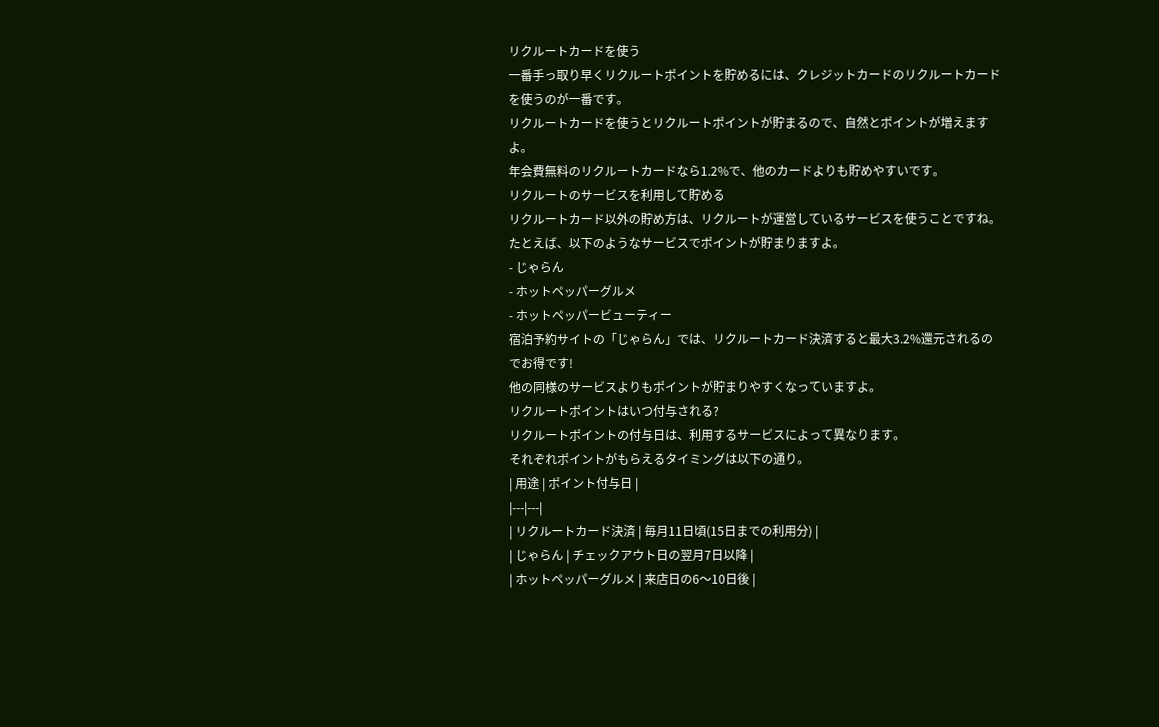リクルートカードを使う
一番手っ取り早くリクルートポイントを貯めるには、クレジットカードのリクルートカードを使うのが一番です。
リクルートカードを使うとリクルートポイントが貯まるので、自然とポイントが増えますよ。
年会費無料のリクルートカードなら1.2%で、他のカードよりも貯めやすいです。
リクルートのサービスを利用して貯める
リクルートカード以外の貯め方は、リクルートが運営しているサービスを使うことですね。
たとえば、以下のようなサービスでポイントが貯まりますよ。
- じゃらん
- ホットペッパーグルメ
- ホットペッパービューティー
宿泊予約サイトの「じゃらん」では、リクルートカード決済すると最大3.2%還元されるのでお得です!
他の同様のサービスよりもポイントが貯まりやすくなっていますよ。
リクルートポイントはいつ付与される?
リクルートポイントの付与日は、利用するサービスによって異なります。
それぞれポイントがもらえるタイミングは以下の通り。
| 用途 | ポイント付与日 |
|---|---|
| リクルートカード決済 | 毎月11日頃(15日までの利用分) |
| じゃらん | チェックアウト日の翌月7日以降 |
| ホットペッパーグルメ | 来店日の6〜10日後 |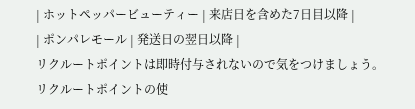| ホットペッパービューティー | 来店日を含めた7日目以降 |
| ポンパレモール | 発送日の翌日以降 |
リクルートポイントは即時付与されないので気をつけましょう。
リクルートポイントの使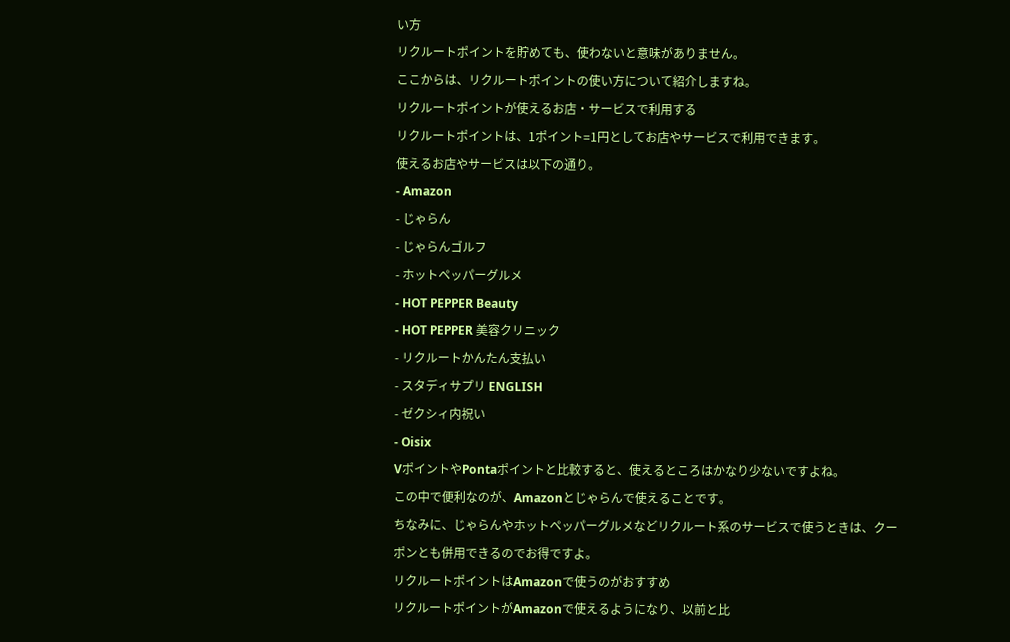い方
リクルートポイントを貯めても、使わないと意味がありません。
ここからは、リクルートポイントの使い方について紹介しますね。
リクルートポイントが使えるお店・サービスで利用する
リクルートポイントは、1ポイント=1円としてお店やサービスで利用できます。
使えるお店やサービスは以下の通り。
- Amazon
- じゃらん
- じゃらんゴルフ
- ホットペッパーグルメ
- HOT PEPPER Beauty
- HOT PEPPER 美容クリニック
- リクルートかんたん支払い
- スタディサプリ ENGLISH
- ゼクシィ内祝い
- Oisix
VポイントやPontaポイントと比較すると、使えるところはかなり少ないですよね。
この中で便利なのが、Amazonとじゃらんで使えることです。
ちなみに、じゃらんやホットペッパーグルメなどリクルート系のサービスで使うときは、クーポンとも併用できるのでお得ですよ。
リクルートポイントはAmazonで使うのがおすすめ
リクルートポイントがAmazonで使えるようになり、以前と比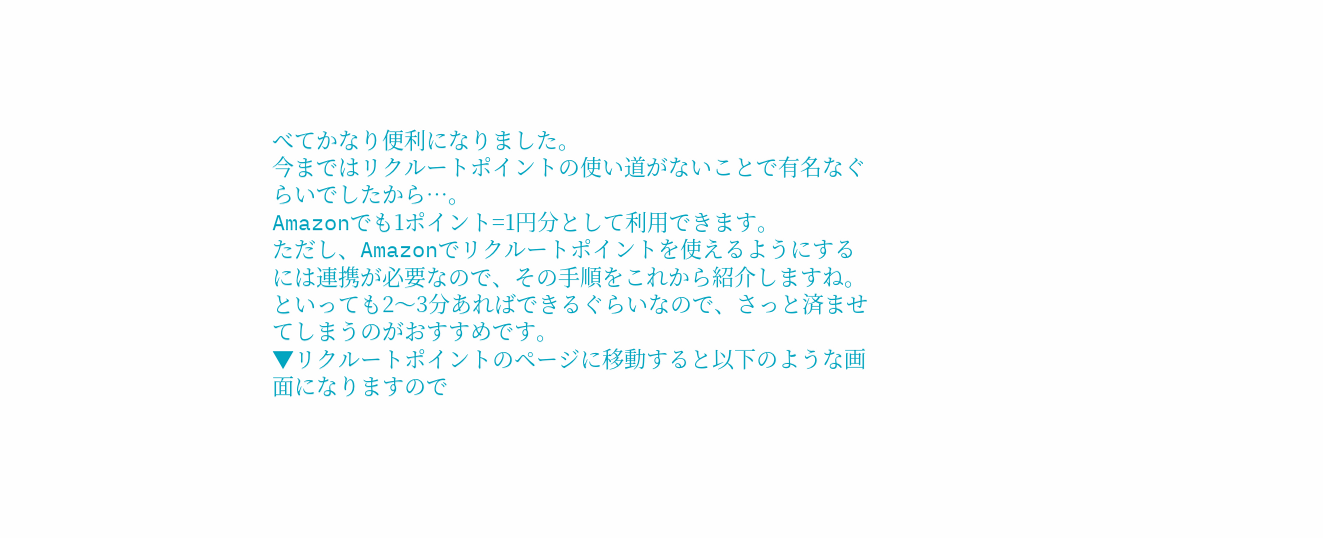べてかなり便利になりました。
今まではリクルートポイントの使い道がないことで有名なぐらいでしたから…。
Amazonでも1ポイント=1円分として利用できます。
ただし、Amazonでリクルートポイントを使えるようにするには連携が必要なので、その手順をこれから紹介しますね。
といっても2〜3分あればできるぐらいなので、さっと済ませてしまうのがおすすめです。
▼リクルートポイントのページに移動すると以下のような画面になりますので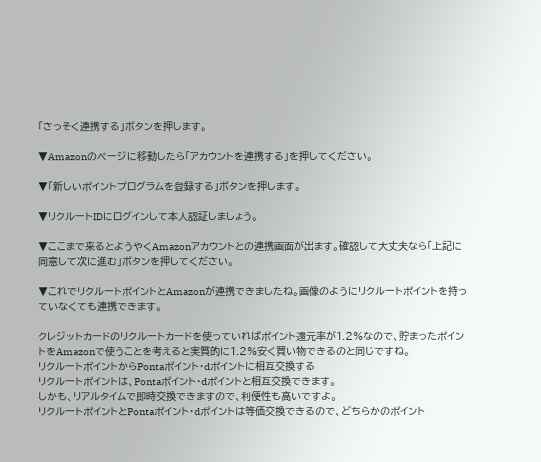「さっそく連携する」ボタンを押します。

▼Amazonのページに移動したら「アカウントを連携する」を押してください。

▼「新しいポイントプログラムを登録する」ボタンを押します。

▼リクルートIDにログインして本人認証しましょう。

▼ここまで来るとようやくAmazonアカウントとの連携画面が出ます。確認して大丈夫なら「上記に同意して次に進む」ボタンを押してください。

▼これでリクルートポイントとAmazonが連携できましたね。画像のようにリクルートポイントを持っていなくても連携できます。

クレジットカードのリクルートカードを使っていればポイント還元率が1.2%なので、貯まったポイントをAmazonで使うことを考えると実質的に1.2%安く買い物できるのと同じですね。
リクルートポイントからPontaポイント・dポイントに相互交換する
リクルートポイントは、Pontaポイント・dポイントと相互交換できます。
しかも、リアルタイムで即時交換できますので、利便性も高いですよ。
リクルートポイントとPontaポイント・dポイントは等価交換できるので、どちらかのポイント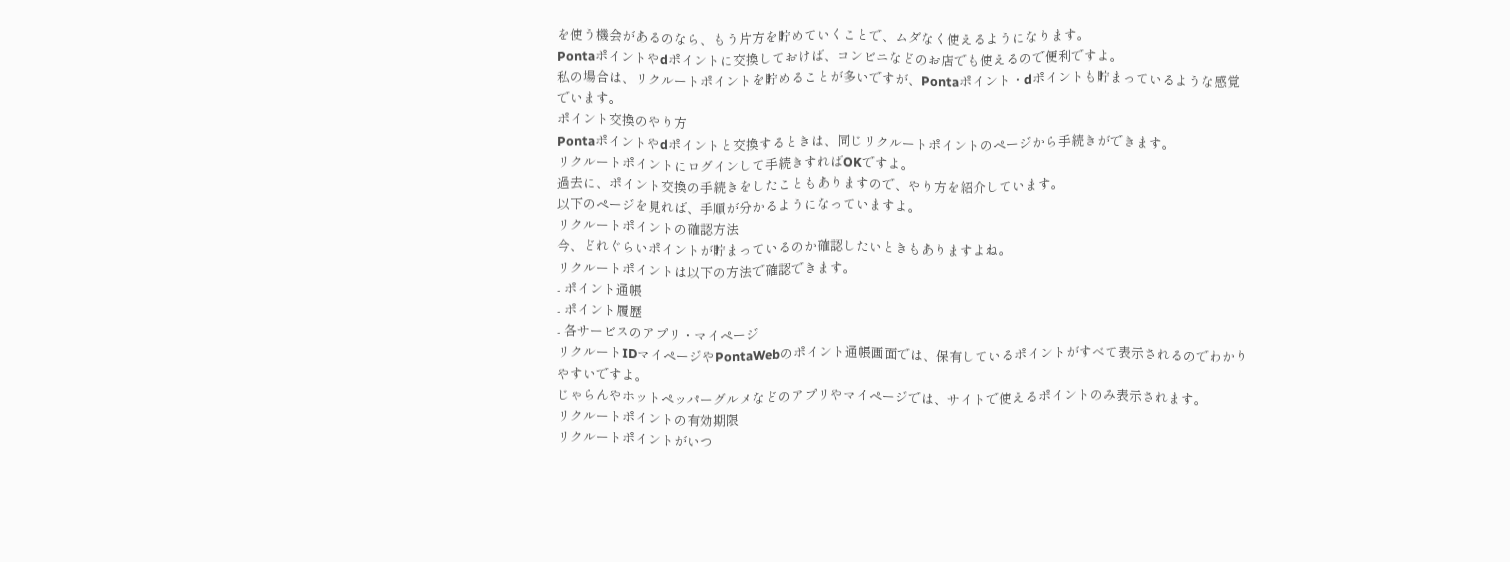を使う機会があるのなら、もう片方を貯めていくことで、ムダなく使えるようになります。
Pontaポイントやdポイントに交換しておけば、コンビニなどのお店でも使えるので便利ですよ。
私の場合は、リクルートポイントを貯めることが多いですが、Pontaポイント・dポイントも貯まっているような感覚でいます。
ポイント交換のやり方
Pontaポイントやdポイントと交換するときは、同じリクルートポイントのページから手続きができます。
リクルートポイントにログインして手続きすればOKですよ。
過去に、ポイント交換の手続きをしたこともありますので、やり方を紹介しています。
以下のページを見れば、手順が分かるようになっていますよ。
リクルートポイントの確認方法
今、どれぐらいポイントが貯まっているのか確認したいときもありますよね。
リクルートポイントは以下の方法で確認できます。
- ポイント通帳
- ポイント履歴
- 各サービスのアプリ・マイページ
リクルートIDマイページやPontaWebのポイント通帳画面では、保有しているポイントがすべて表示されるのでわかりやすいですよ。
じゃらんやホットペッパーグルメなどのアプリやマイページでは、サイトで使えるポイントのみ表示されます。
リクルートポイントの有効期限
リクルートポイントがいつ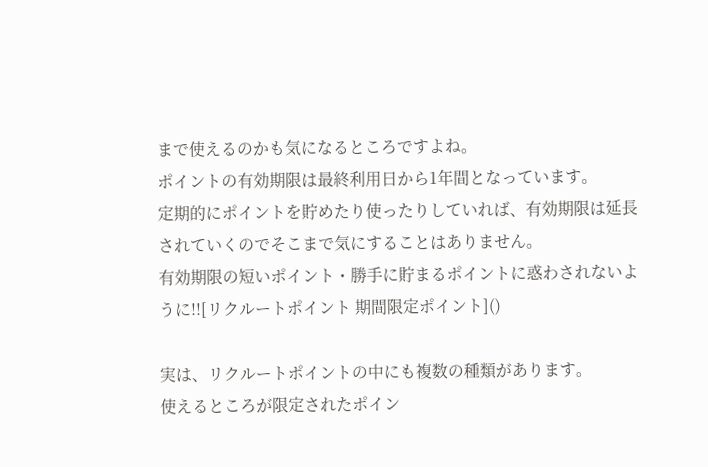まで使えるのかも気になるところですよね。
ポイントの有効期限は最終利用日から1年間となっています。
定期的にポイントを貯めたり使ったりしていれば、有効期限は延長されていくのでそこまで気にすることはありません。
有効期限の短いポイント・勝手に貯まるポイントに惑わされないように!![リクルートポイント 期間限定ポイント]()

実は、リクルートポイントの中にも複数の種類があります。
使えるところが限定されたポイン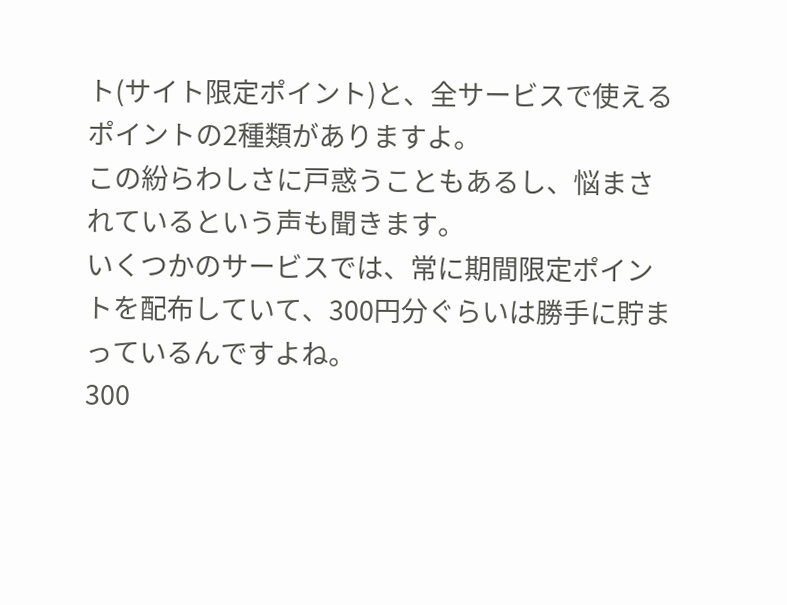ト(サイト限定ポイント)と、全サービスで使えるポイントの2種類がありますよ。
この紛らわしさに戸惑うこともあるし、悩まされているという声も聞きます。
いくつかのサービスでは、常に期間限定ポイントを配布していて、300円分ぐらいは勝手に貯まっているんですよね。
300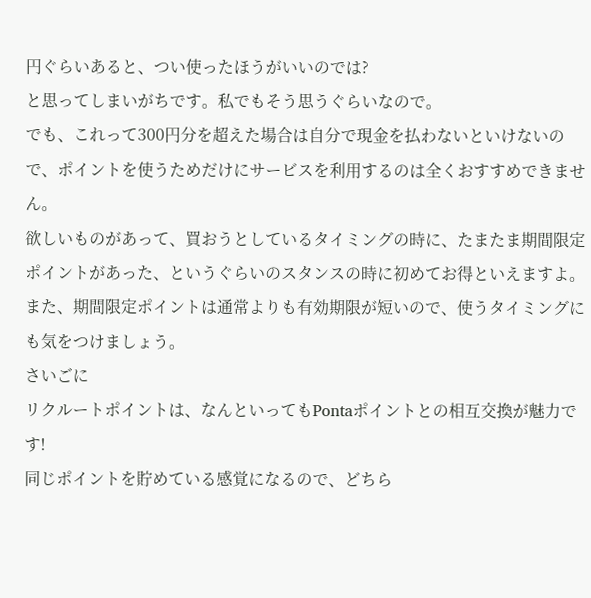円ぐらいあると、つい使ったほうがいいのでは?
と思ってしまいがちです。私でもそう思うぐらいなので。
でも、これって300円分を超えた場合は自分で現金を払わないといけないので、ポイントを使うためだけにサービスを利用するのは全くおすすめできません。
欲しいものがあって、買おうとしているタイミングの時に、たまたま期間限定ポイントがあった、というぐらいのスタンスの時に初めてお得といえますよ。
また、期間限定ポイントは通常よりも有効期限が短いので、使うタイミングにも気をつけましょう。
さいごに
リクルートポイントは、なんといってもPontaポイントとの相互交換が魅力です!
同じポイントを貯めている感覚になるので、どちら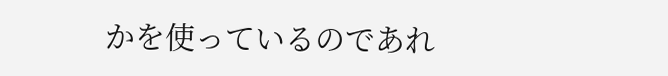かを使っているのであれ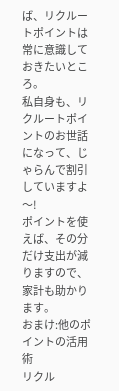ば、リクルートポイントは常に意識しておきたいところ。
私自身も、リクルートポイントのお世話になって、じゃらんで割引していますよ〜!
ポイントを使えば、その分だけ支出が減りますので、家計も助かります。
おまけ:他のポイントの活用術
リクル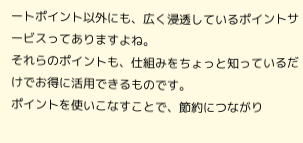ートポイント以外にも、広く浸透しているポイントサービスってありますよね。
それらのポイントも、仕組みをちょっと知っているだけでお得に活用できるものです。
ポイントを使いこなすことで、節約につながり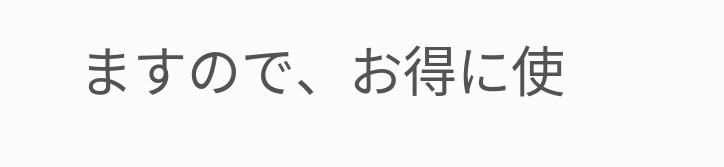ますので、お得に使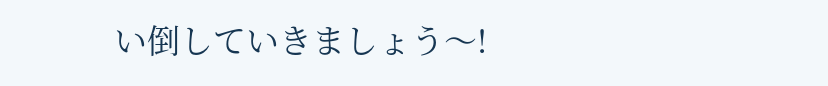い倒していきましょう〜!